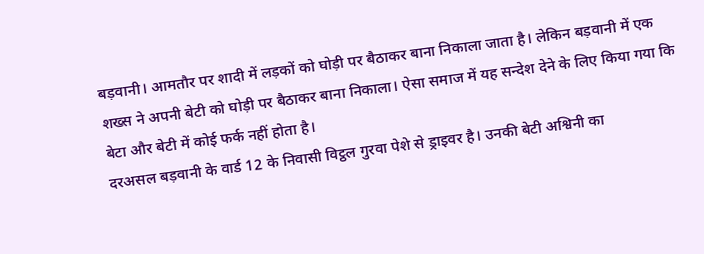बड़वानी। आमतौर पर शादी में लड़कों को घोड़ी पर बैठाकर बाना निकाला जाता है। लेकिन बड़वानी में एक शख्स ने अपनी बेटी को घोड़ी पर बैठाकर बाना निकाला। ऐसा समाज में यह सन्देश देने के लिए किया गया कि बेटा और बेटी में कोई फर्क नहीं होता है।
दरअसल बड़वानी के वार्ड 12 के निवासी विट्ठल गुरवा पेशे से ड्राइवर है। उनकी बेटी अश्विनी का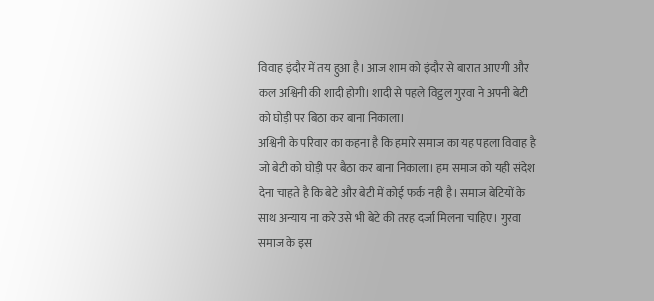विवाह इंदौर में तय हुआ है। आज शाम को इंदौर से बारात आएगी और कल अश्विनी की शादी होगी। शादी से पहले विट्ठल गुरवा ने अपनी बेटी को घोड़ी पर बिठा कर बाना निकाला।
अश्विनी के परिवार का कहना है कि हमारे समाज का यह पहला विवाह है जो बेटी को घोड़ी पर बैठा कर बाना निकाला। हम समाज को यही संदेश देना चाहते है कि बेटे और बेटी में कोई फर्क नही है। समाज बेटियों के साथ अन्याय ना करे उसे भी बेटे की तरह दर्जा मिलना चाहिए। गुरवा समाज के इस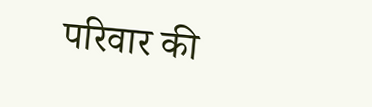परिवार की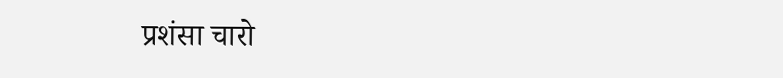प्रशंसा चारो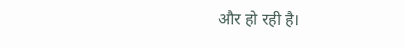और हो रही है।